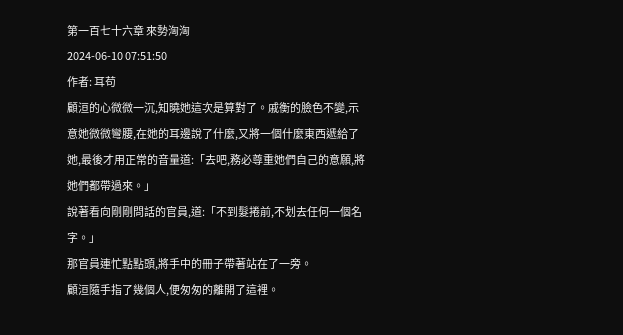第一百七十六章 來勢洶洶
2024-06-10 07:51:50
作者: 耳苟
顧洹的心微微一沉,知曉她這次是算對了。戚衡的臉色不變,示意她微微彎腰,在她的耳邊說了什麼,又將一個什麼東西遞給了她,最後才用正常的音量道:「去吧,務必尊重她們自己的意願,將她們都帶過來。」
說著看向剛剛問話的官員,道:「不到髮捲前,不划去任何一個名字。」
那官員連忙點點頭,將手中的冊子帶著站在了一旁。
顧洹隨手指了幾個人,便匆匆的離開了這裡。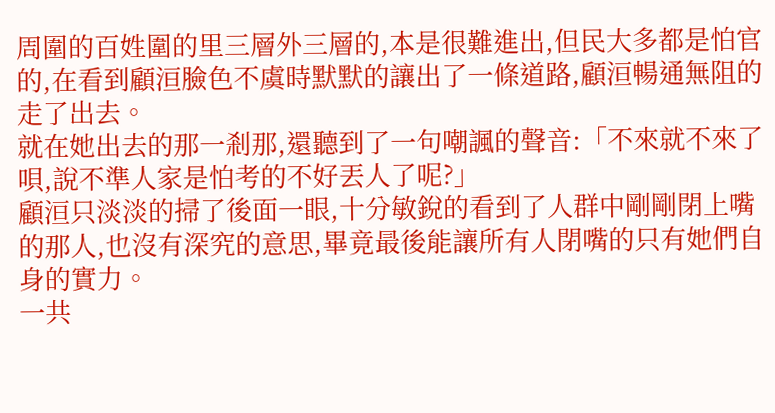周圍的百姓圍的里三層外三層的,本是很難進出,但民大多都是怕官的,在看到顧洹臉色不虞時默默的讓出了一條道路,顧洹暢通無阻的走了出去。
就在她出去的那一剎那,還聽到了一句嘲諷的聲音:「不來就不來了唄,說不準人家是怕考的不好丟人了呢?」
顧洹只淡淡的掃了後面一眼,十分敏銳的看到了人群中剛剛閉上嘴的那人,也沒有深究的意思,畢竟最後能讓所有人閉嘴的只有她們自身的實力。
一共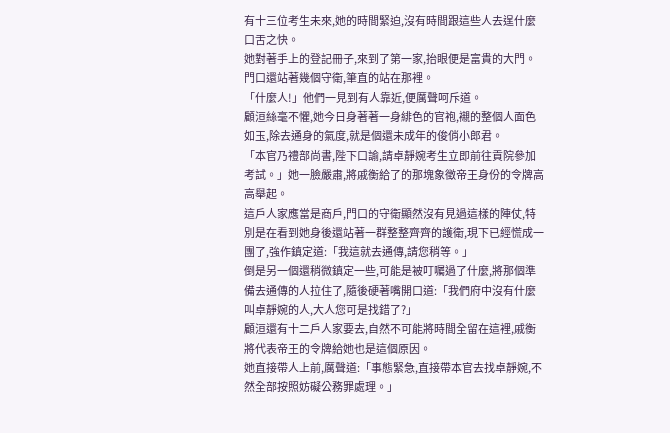有十三位考生未來,她的時間緊迫,沒有時間跟這些人去逞什麼口舌之快。
她對著手上的登記冊子,來到了第一家,抬眼便是富貴的大門。
門口還站著幾個守衛,筆直的站在那裡。
「什麼人!」他們一見到有人靠近,便厲聲呵斥道。
顧洹絲毫不懼,她今日身著著一身緋色的官袍,襯的整個人面色如玉,除去通身的氣度,就是個還未成年的俊俏小郎君。
「本官乃禮部尚書,陛下口諭,請卓靜婉考生立即前往貢院參加考試。」她一臉嚴肅,將戚衡給了的那塊象徵帝王身份的令牌高高舉起。
這戶人家應當是商戶,門口的守衛顯然沒有見過這樣的陣仗,特別是在看到她身後還站著一群整整齊齊的護衛,現下已經慌成一團了,強作鎮定道:「我這就去通傳,請您稍等。」
倒是另一個還稍微鎮定一些,可能是被叮囑過了什麼,將那個準備去通傳的人拉住了,隨後硬著嘴開口道:「我們府中沒有什麼叫卓靜婉的人,大人您可是找錯了?」
顧洹還有十二戶人家要去,自然不可能將時間全留在這裡,戚衡將代表帝王的令牌給她也是這個原因。
她直接帶人上前,厲聲道:「事態緊急,直接帶本官去找卓靜婉,不然全部按照妨礙公務罪處理。」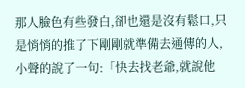那人臉色有些發白,卻也還是沒有鬆口,只是悄悄的推了下剛剛就準備去通傳的人,小聲的說了一句:「快去找老爺,就說他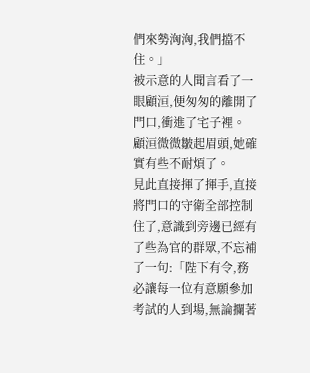們來勢洶洶,我們擋不住。」
被示意的人聞言看了一眼顧洹,便匆匆的離開了門口,衝進了宅子裡。
顧洹微微皺起眉頭,她確實有些不耐煩了。
見此直接揮了揮手,直接將門口的守衛全部控制住了,意識到旁邊已經有了些為官的群眾,不忘補了一句:「陛下有令,務必讓每一位有意願參加考試的人到場,無論攔著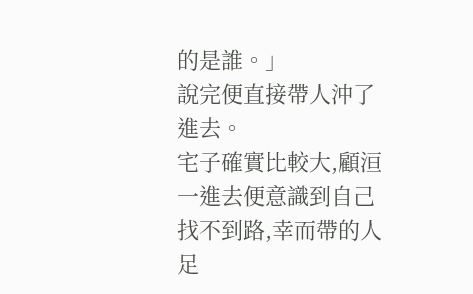的是誰。」
說完便直接帶人沖了進去。
宅子確實比較大,顧洹一進去便意識到自己找不到路,幸而帶的人足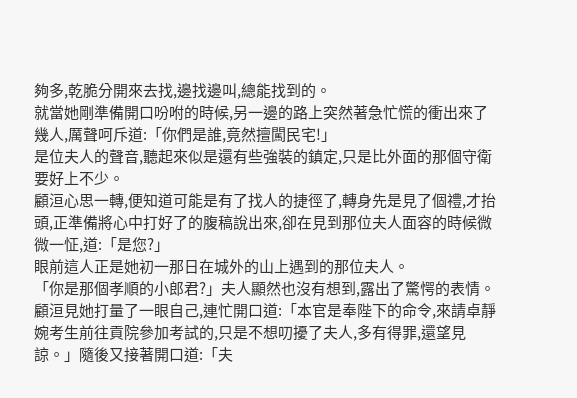夠多,乾脆分開來去找,邊找邊叫,總能找到的。
就當她剛準備開口吩咐的時候,另一邊的路上突然著急忙慌的衝出來了幾人,厲聲呵斥道:「你們是誰,竟然擅闖民宅!」
是位夫人的聲音,聽起來似是還有些強裝的鎮定,只是比外面的那個守衛要好上不少。
顧洹心思一轉,便知道可能是有了找人的捷徑了,轉身先是見了個禮,才抬頭,正準備將心中打好了的腹稿說出來,卻在見到那位夫人面容的時候微微一怔,道:「是您?」
眼前這人正是她初一那日在城外的山上遇到的那位夫人。
「你是那個孝順的小郎君?」夫人顯然也沒有想到,露出了驚愕的表情。
顧洹見她打量了一眼自己,連忙開口道:「本官是奉陛下的命令,來請卓靜婉考生前往貢院參加考試的,只是不想叨擾了夫人,多有得罪,還望見諒。」隨後又接著開口道:「夫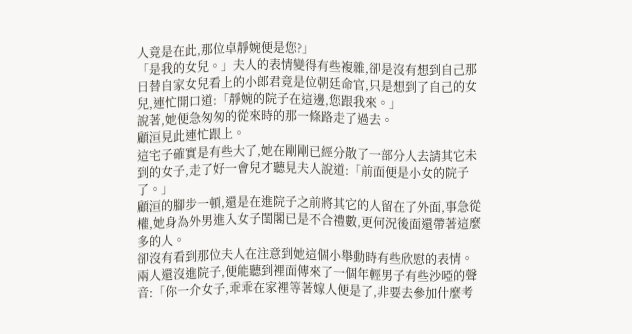人竟是在此,那位卓靜婉便是您?」
「是我的女兒。」夫人的表情變得有些複雜,卻是沒有想到自己那日替自家女兒看上的小郎君竟是位朝廷命官,只是想到了自己的女兒,連忙開口道:「靜婉的院子在這邊,您跟我來。」
說著,她便急匆匆的從來時的那一條路走了過去。
顧洹見此連忙跟上。
這宅子確實是有些大了,她在剛剛已經分散了一部分人去請其它未到的女子,走了好一會兒才聽見夫人說道:「前面便是小女的院子了。」
顧洹的腳步一頓,還是在進院子之前將其它的人留在了外面,事急從權,她身為外男進入女子閨閣已是不合禮數,更何況後面還帶著這麼多的人。
卻沒有看到那位夫人在注意到她這個小舉動時有些欣慰的表情。
兩人還沒進院子,便能聽到裡面傳來了一個年輕男子有些沙啞的聲音:「你一介女子,乖乖在家裡等著嫁人便是了,非要去參加什麼考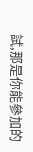試,那是你能參加的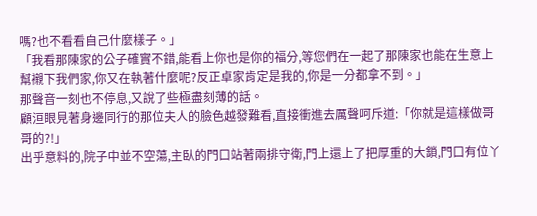嗎?也不看看自己什麼樣子。」
「我看那陳家的公子確實不錯,能看上你也是你的福分,等您們在一起了那陳家也能在生意上幫襯下我們家,你又在執著什麼呢?反正卓家肯定是我的,你是一分都拿不到。」
那聲音一刻也不停息,又說了些極盡刻薄的話。
顧洹眼見著身邊同行的那位夫人的臉色越發難看,直接衝進去厲聲呵斥道:「你就是這樣做哥哥的?!」
出乎意料的,院子中並不空蕩,主臥的門口站著兩排守衛,門上還上了把厚重的大鎖,門口有位丫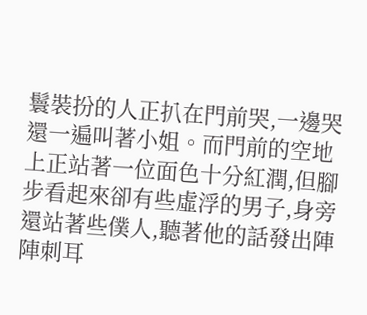鬟裝扮的人正扒在門前哭,一邊哭還一遍叫著小姐。而門前的空地上正站著一位面色十分紅潤,但腳步看起來卻有些虛浮的男子,身旁還站著些僕人,聽著他的話發出陣陣刺耳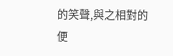的笑聲,與之相對的便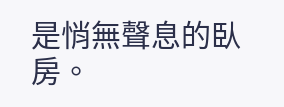是悄無聲息的臥房。